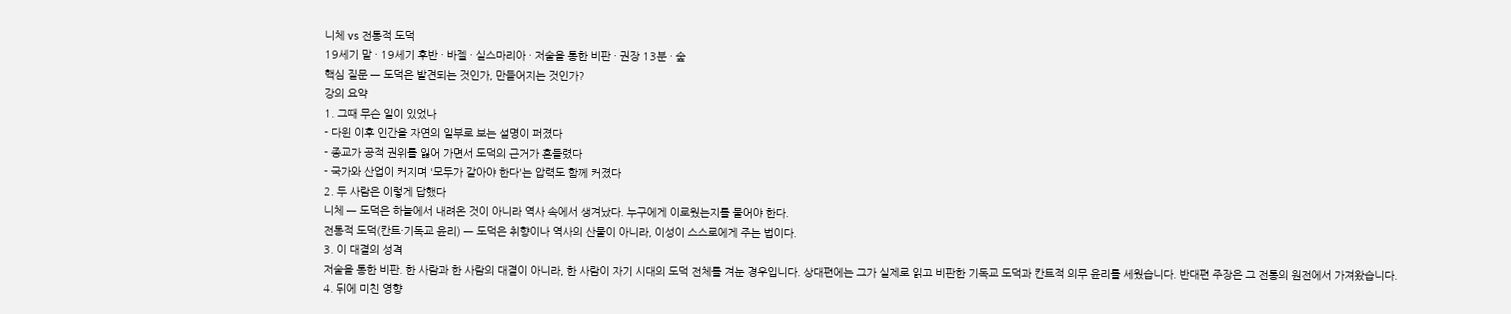니체 vs 전통적 도덕
19세기 말 · 19세기 후반 · 바젤 · 실스마리아 · 저술을 통한 비판 · 권장 13분 · 숲
핵심 질문 — 도덕은 발견되는 것인가, 만들어지는 것인가?
강의 요약
1. 그때 무슨 일이 있었나
- 다윈 이후 인간을 자연의 일부로 보는 설명이 퍼졌다
- 종교가 공적 권위를 잃어 가면서 도덕의 근거가 흔들렸다
- 국가와 산업이 커지며 '모두가 같아야 한다'는 압력도 함께 커졌다
2. 두 사람은 이렇게 답했다
니체 — 도덕은 하늘에서 내려온 것이 아니라 역사 속에서 생겨났다. 누구에게 이로웠는지를 물어야 한다.
전통적 도덕(칸트·기독교 윤리) — 도덕은 취향이나 역사의 산물이 아니라, 이성이 스스로에게 주는 법이다.
3. 이 대결의 성격
저술을 통한 비판. 한 사람과 한 사람의 대결이 아니라, 한 사람이 자기 시대의 도덕 전체를 겨눈 경우입니다. 상대편에는 그가 실제로 읽고 비판한 기독교 도덕과 칸트적 의무 윤리를 세웠습니다. 반대편 주장은 그 전통의 원전에서 가져왔습니다.
4. 뒤에 미친 영향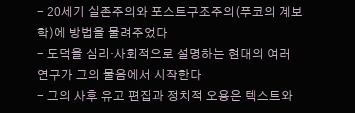- 20세기 실존주의와 포스트구조주의(푸코의 계보학)에 방법을 물려주었다
- 도덕을 심리·사회적으로 설명하는 현대의 여러 연구가 그의 물음에서 시작한다
- 그의 사후 유고 편집과 정치적 오용은 텍스트와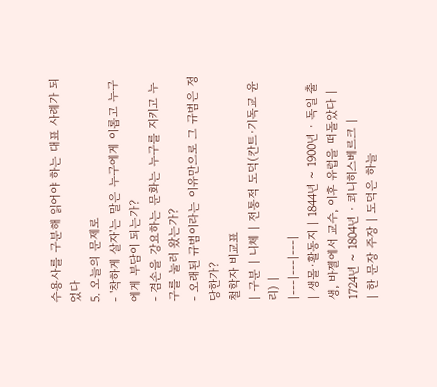수용사를 구분해 읽어야 하는 대표 사례가 되었다
5. 오늘의 문제로
- '착하게 살자'는 말은 누구에게 이롭고 누구에게 부담이 되는가?
- 겸손을 강요하는 문화는 누구를 지키고 누구를 눌러 왔는가?
- 오래된 규범이라는 이유만으로 그 규범은 정당한가?
철학자 비교표
| 구분 | 니체 | 전통적 도덕(칸트·기독교 윤리) |
|---|---|---|
| 생몰·활동지 | 1844년 ~ 1900년 · 독일 출생, 바젤에서 교수, 이후 유럽을 떠돌았다 | 1724년 ~ 1804년 · 쾨니히스베르크 |
| 한 문장 주장 | 도덕은 하늘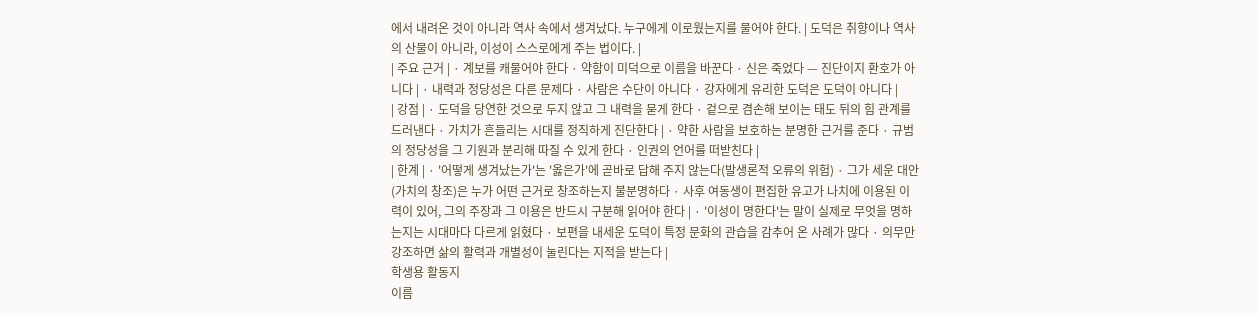에서 내려온 것이 아니라 역사 속에서 생겨났다. 누구에게 이로웠는지를 물어야 한다. | 도덕은 취향이나 역사의 산물이 아니라, 이성이 스스로에게 주는 법이다. |
| 주요 근거 | · 계보를 캐물어야 한다 · 약함이 미덕으로 이름을 바꾼다 · 신은 죽었다 — 진단이지 환호가 아니다 | · 내력과 정당성은 다른 문제다 · 사람은 수단이 아니다 · 강자에게 유리한 도덕은 도덕이 아니다 |
| 강점 | · 도덕을 당연한 것으로 두지 않고 그 내력을 묻게 한다 · 겉으로 겸손해 보이는 태도 뒤의 힘 관계를 드러낸다 · 가치가 흔들리는 시대를 정직하게 진단한다 | · 약한 사람을 보호하는 분명한 근거를 준다 · 규범의 정당성을 그 기원과 분리해 따질 수 있게 한다 · 인권의 언어를 떠받친다 |
| 한계 | · '어떻게 생겨났는가'는 '옳은가'에 곧바로 답해 주지 않는다(발생론적 오류의 위험) · 그가 세운 대안(가치의 창조)은 누가 어떤 근거로 창조하는지 불분명하다 · 사후 여동생이 편집한 유고가 나치에 이용된 이력이 있어, 그의 주장과 그 이용은 반드시 구분해 읽어야 한다 | · '이성이 명한다'는 말이 실제로 무엇을 명하는지는 시대마다 다르게 읽혔다 · 보편을 내세운 도덕이 특정 문화의 관습을 감추어 온 사례가 많다 · 의무만 강조하면 삶의 활력과 개별성이 눌린다는 지적을 받는다 |
학생용 활동지
이름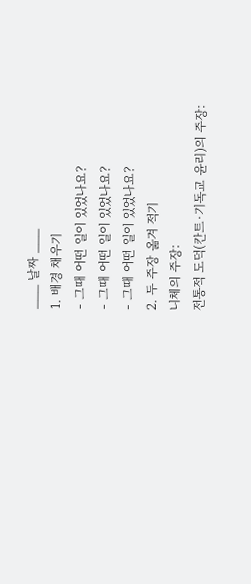___ 날짜 ___
1. 배경 채우기
- 그때 어떤 일이 있었나요?
- 그때 어떤 일이 있었나요?
- 그때 어떤 일이 있었나요?
2. 두 주장 옮겨 적기
니체의 주장:
전통적 도덕(칸트·기독교 윤리)의 주장: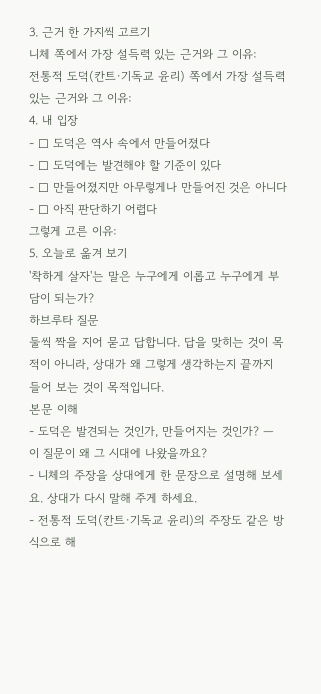3. 근거 한 가지씩 고르기
니체 쪽에서 가장 설득력 있는 근거와 그 이유:
전통적 도덕(칸트·기독교 윤리) 쪽에서 가장 설득력 있는 근거와 그 이유:
4. 내 입장
- ☐ 도덕은 역사 속에서 만들어졌다
- ☐ 도덕에는 발견해야 할 기준이 있다
- ☐ 만들어졌지만 아무렇게나 만들어진 것은 아니다
- ☐ 아직 판단하기 어렵다
그렇게 고른 이유:
5. 오늘로 옮겨 보기
'착하게 살자'는 말은 누구에게 이롭고 누구에게 부담이 되는가?
하브루타 질문
둘씩 짝을 지어 묻고 답합니다. 답을 맞히는 것이 목적이 아니라, 상대가 왜 그렇게 생각하는지 끝까지 들어 보는 것이 목적입니다.
본문 이해
- 도덕은 발견되는 것인가, 만들어지는 것인가? — 이 질문이 왜 그 시대에 나왔을까요?
- 니체의 주장을 상대에게 한 문장으로 설명해 보세요. 상대가 다시 말해 주게 하세요.
- 전통적 도덕(칸트·기독교 윤리)의 주장도 같은 방식으로 해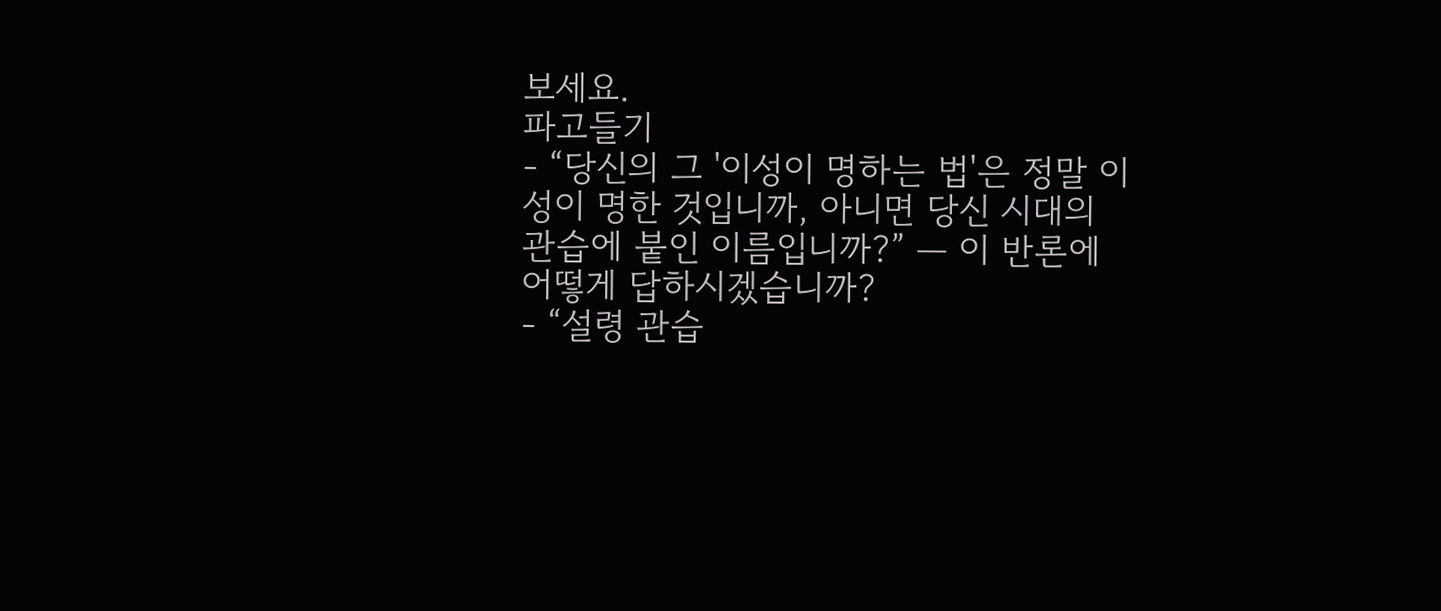보세요.
파고들기
- “당신의 그 '이성이 명하는 법'은 정말 이성이 명한 것입니까, 아니면 당신 시대의 관습에 붙인 이름입니까?” — 이 반론에 어떻게 답하시겠습니까?
- “설령 관습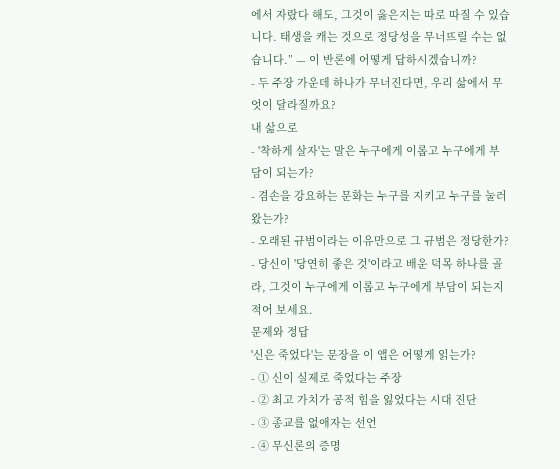에서 자랐다 해도, 그것이 옳은지는 따로 따질 수 있습니다. 태생을 캐는 것으로 정당성을 무너뜨릴 수는 없습니다.” — 이 반론에 어떻게 답하시겠습니까?
- 두 주장 가운데 하나가 무너진다면, 우리 삶에서 무엇이 달라질까요?
내 삶으로
- '착하게 살자'는 말은 누구에게 이롭고 누구에게 부담이 되는가?
- 겸손을 강요하는 문화는 누구를 지키고 누구를 눌러 왔는가?
- 오래된 규범이라는 이유만으로 그 규범은 정당한가?
- 당신이 '당연히 좋은 것'이라고 배운 덕목 하나를 골라, 그것이 누구에게 이롭고 누구에게 부담이 되는지 적어 보세요.
문제와 정답
'신은 죽었다'는 문장을 이 앱은 어떻게 읽는가?
- ① 신이 실제로 죽었다는 주장
- ② 최고 가치가 공적 힘을 잃었다는 시대 진단
- ③ 종교를 없애자는 선언
- ④ 무신론의 증명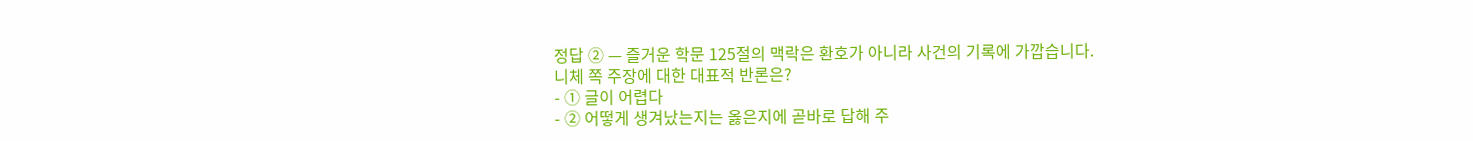정답 ② — 즐거운 학문 125절의 맥락은 환호가 아니라 사건의 기록에 가깝습니다.
니체 쪽 주장에 대한 대표적 반론은?
- ① 글이 어렵다
- ② 어떻게 생겨났는지는 옳은지에 곧바로 답해 주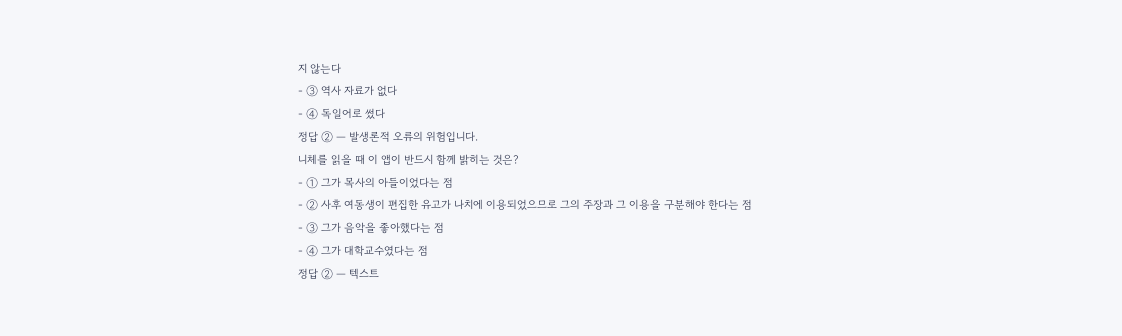지 않는다
- ③ 역사 자료가 없다
- ④ 독일어로 썼다
정답 ② — 발생론적 오류의 위험입니다.
니체를 읽을 때 이 앱이 반드시 함께 밝히는 것은?
- ① 그가 목사의 아들이었다는 점
- ② 사후 여동생이 편집한 유고가 나치에 이용되었으므로 그의 주장과 그 이용을 구분해야 한다는 점
- ③ 그가 음악을 좋아했다는 점
- ④ 그가 대학교수였다는 점
정답 ② — 텍스트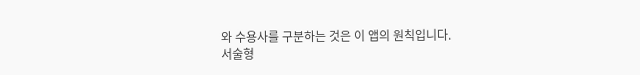와 수용사를 구분하는 것은 이 앱의 원칙입니다.
서술형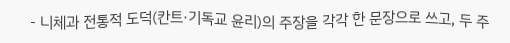- 니체과 전통적 도덕(칸트·기독교 윤리)의 주장을 각각 한 문장으로 쓰고, 두 주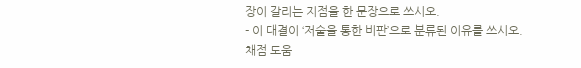장이 갈리는 지점을 한 문장으로 쓰시오.
- 이 대결이 ‘저술을 통한 비판’으로 분류된 이유를 쓰시오.
채점 도움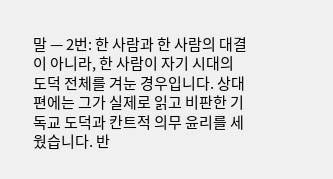말 — 2번: 한 사람과 한 사람의 대결이 아니라, 한 사람이 자기 시대의 도덕 전체를 겨눈 경우입니다. 상대편에는 그가 실제로 읽고 비판한 기독교 도덕과 칸트적 의무 윤리를 세웠습니다. 반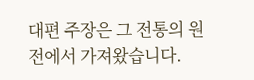대편 주장은 그 전통의 원전에서 가져왔습니다.